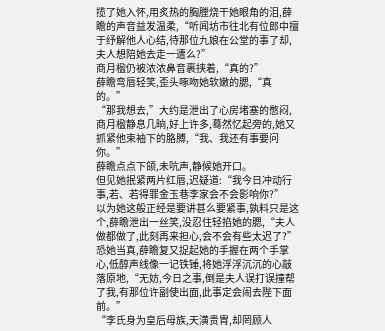揽了她入怀,用炙热的胸膛烧干她眼角的泪,薛瞻的声音益发温柔,“听闻坊市往北有位郎中擅于纾解他人心结,待那位九娘在公堂的事了却,夫人想陪她去走一遭么?”
商月楹仍被浓浓鼻音裹挟着,“真的?”
薛瞻弯唇轻笑,歪头啄吻她软嫩的腮,“真的。”
“那我想去,”大约是泄出了心房堵塞的憋闷,商月楹静息几晌,好上许多,蓦然忆起旁的,她又抓紧他束袖下的胳膊,“我、我还有事要问你。”
薛瞻点点下颌,未吭声,静候她开口。
但见她抿紧两片红唇,迟疑道:“我今日冲动行事,若、若得罪金玉巷李家会不会影响你?”
以为她这般正经是要讲甚么要紧事,孰料只是这个,薛瞻泄出一丝笑,没忍住轻掐她的腮,“夫人做都做了,此刻再来担心,会不会有些太迟了?”
恐她当真,薛瞻复又捉起她的手握在两个手掌心,低醇声线像一记铁锤,将她浮浮沉沉的心敲落原地,“无妨,今日之事,倒是夫人误打误撞帮了我,有那位许副使出面,此事定会闹去陛下面前。”
“李氏身为皇后母族,天潢贵胄,却罔顾人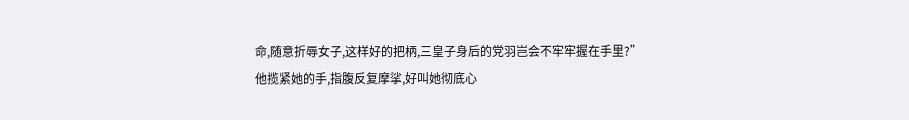命,随意折辱女子,这样好的把柄,三皇子身后的党羽岂会不牢牢握在手里?”
他揽紧她的手,指腹反复摩挲,好叫她彻底心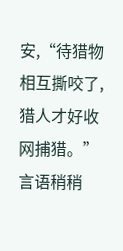安,“待猎物相互撕咬了,猎人才好收网捕猎。”
言语稍稍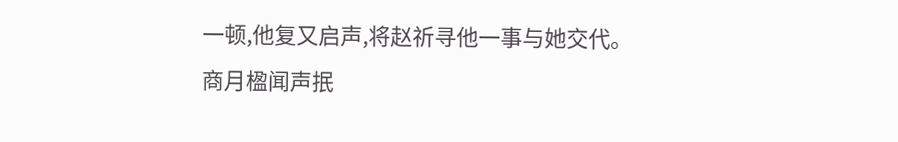一顿,他复又启声,将赵祈寻他一事与她交代。
商月楹闻声抿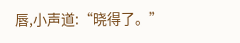唇,小声道:“晓得了。”